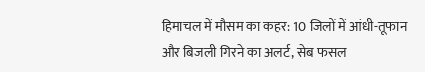हिमाचल में मौसम का कहर: 10 जिलों में आंधी-तूफान और बिजली गिरने का अलर्ट, सेब फसल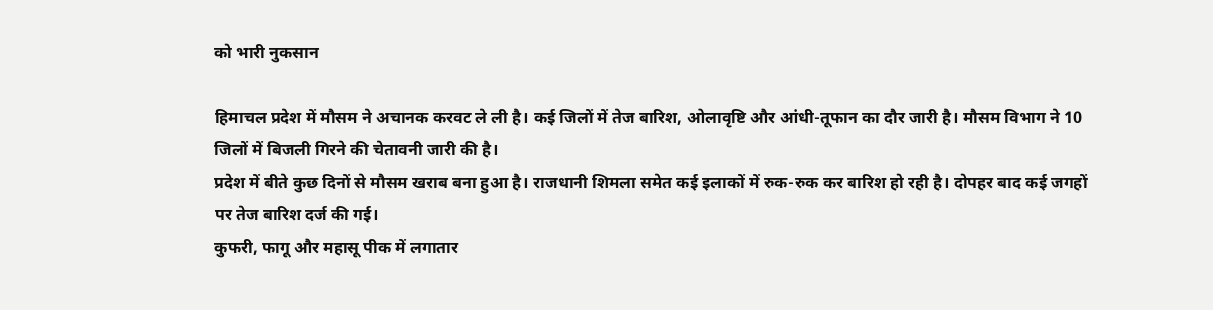को भारी नुकसान

हिमाचल प्रदेश में मौसम ने अचानक करवट ले ली है। कई जिलों में तेज बारिश, ओलावृष्टि और आंधी-तूफान का दौर जारी है। मौसम विभाग ने 10 जिलों में बिजली गिरने की चेतावनी जारी की है।
प्रदेश में बीते कुछ दिनों से मौसम खराब बना हुआ है। राजधानी शिमला समेत कई इलाकों में रुक-रुक कर बारिश हो रही है। दोपहर बाद कई जगहों पर तेज बारिश दर्ज की गई।
कुफरी, फागू और महासू पीक में लगातार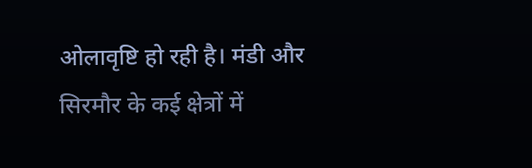ओलावृष्टि हो रही है। मंडी और सिरमौर के कई क्षेत्रों में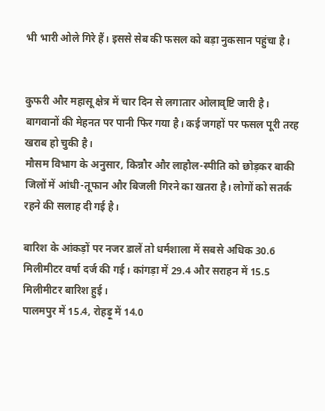भी भारी ओले गिरे हैं। इससे सेब की फसल को बड़ा नुकसान पहुंचा है।


कुफरी और महासू क्षेत्र में चार दिन से लगातार ओलावृष्टि जारी है। बागवानों की मेहनत पर पानी फिर गया है। कई जगहों पर फसल पूरी तरह खराब हो चुकी है।
मौसम विभाग के अनुसार, किन्नौर और लाहौल-स्पीति को छोड़कर बाकी जिलों में आंधी-तूफान और बिजली गिरने का खतरा है। लोगों को सतर्क रहने की सलाह दी गई है।

बारिश के आंकड़ों पर नजर डालें तो धर्मशाला में सबसे अधिक 30.6 मिलीमीटर वर्षा दर्ज की गई। कांगड़ा में 29.4 और सराहन में 15.5 मिलीमीटर बारिश हुई।
पालमपुर में 15.4, रोहड़ू में 14.0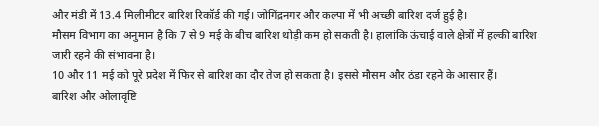और मंडी में 13.4 मिलीमीटर बारिश रिकॉर्ड की गई। जोगिंद्रनगर और कल्पा में भी अच्छी बारिश दर्ज हुई है।
मौसम विभाग का अनुमान है कि 7 से 9 मई के बीच बारिश थोड़ी कम हो सकती है। हालांकि ऊंचाई वाले क्षेत्रों में हल्की बारिश जारी रहने की संभावना है।
10 और 11 मई को पूरे प्रदेश में फिर से बारिश का दौर तेज हो सकता है। इससे मौसम और ठंडा रहने के आसार हैं।
बारिश और ओलावृष्टि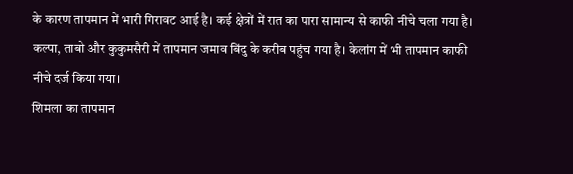के कारण तापमान में भारी गिरावट आई है। कई क्षेत्रों में रात का पारा सामान्य से काफी नीचे चला गया है।
कल्पा, ताबो और कुकुमसैरी में तापमान जमाव बिंदु के करीब पहुंच गया है। केलांग में भी तापमान काफी नीचे दर्ज किया गया।
शिमला का तापमान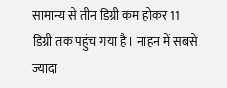सामान्य से तीन डिग्री कम होकर 11 डिग्री तक पहुंच गया है। नाहन में सबसे ज्यादा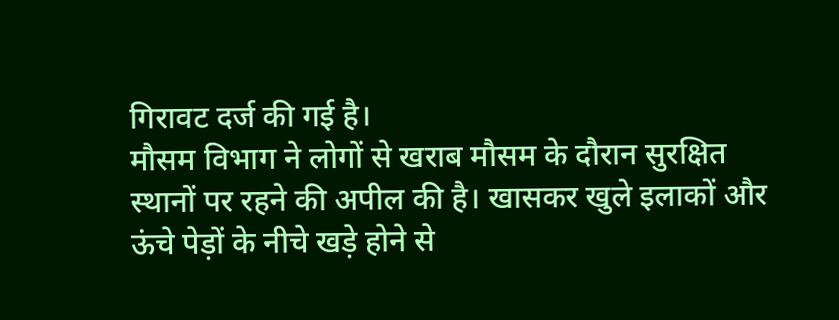गिरावट दर्ज की गई है।
मौसम विभाग ने लोगों से खराब मौसम के दौरान सुरक्षित स्थानों पर रहने की अपील की है। खासकर खुले इलाकों और ऊंचे पेड़ों के नीचे खड़े होने से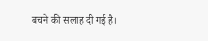बचने की सलाह दी गई है।